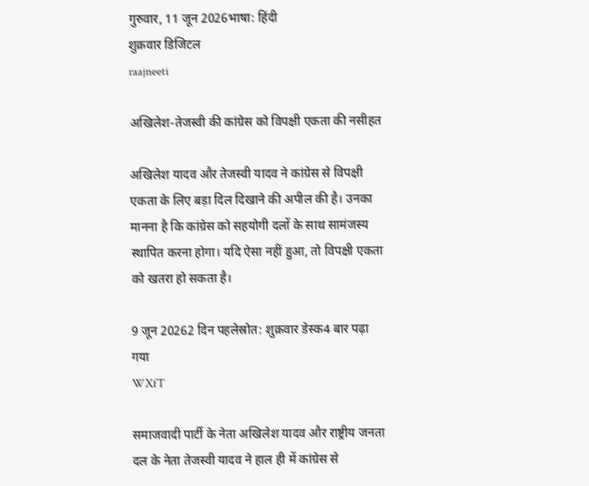गुरुवार, 11 जून 2026भाषा: हिंदी
शुक्रवार डिजिटल
raajneeti

अखिलेश-तेजस्वी की कांग्रेस को विपक्षी एकता की नसीहत

अखिलेश यादव और तेजस्वी यादव ने कांग्रेस से विपक्षी एकता के लिए बड़ा दिल दिखाने की अपील की है। उनका मानना है कि कांग्रेस को सहयोगी दलों के साथ सामंजस्य स्थापित करना होगा। यदि ऐसा नहीं हुआ, तो विपक्षी एकता को खतरा हो सकता है।

9 जून 20262 दिन पहलेस्रोत: शुक्रवार डेस्क4 बार पढ़ा गया
WXfT

समाजवादी पार्टी के नेता अखिलेश यादव और राष्ट्रीय जनता दल के नेता तेजस्वी यादव ने हाल ही में कांग्रेस से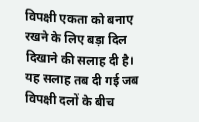विपक्षी एकता को बनाए रखने के लिए बड़ा दिल दिखाने की सलाह दी है। यह सलाह तब दी गई जब विपक्षी दलों के बीच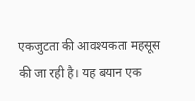एकजुटता की आवश्यकता महसूस की जा रही है। यह बयान एक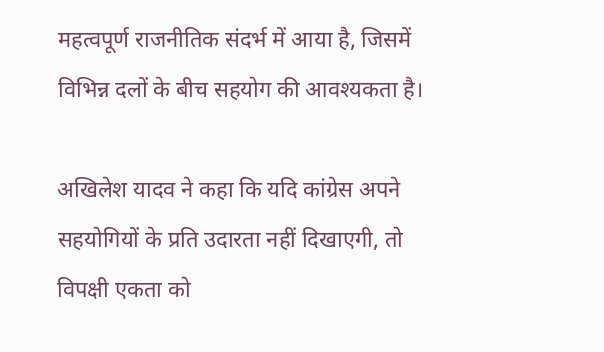महत्वपूर्ण राजनीतिक संदर्भ में आया है, जिसमें विभिन्न दलों के बीच सहयोग की आवश्यकता है।

अखिलेश यादव ने कहा कि यदि कांग्रेस अपने सहयोगियों के प्रति उदारता नहीं दिखाएगी, तो विपक्षी एकता को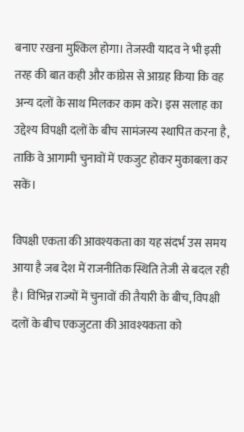बनाए रखना मुश्किल होगा। तेजस्वी यादव ने भी इसी तरह की बात कही और कांग्रेस से आग्रह किया कि वह अन्य दलों के साथ मिलकर काम करे। इस सलाह का उद्देश्य विपक्षी दलों के बीच सामंजस्य स्थापित करना है, ताकि वे आगामी चुनावों में एकजुट होकर मुकाबला कर सकें।

विपक्षी एकता की आवश्यकता का यह संदर्भ उस समय आया है जब देश में राजनीतिक स्थिति तेजी से बदल रही है। विभिन्न राज्यों में चुनावों की तैयारी के बीच, विपक्षी दलों के बीच एकजुटता की आवश्यकता को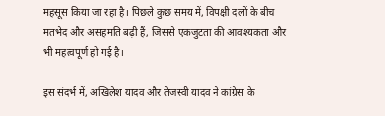महसूस किया जा रहा है। पिछले कुछ समय में, विपक्षी दलों के बीच मतभेद और असहमति बढ़ी हैं, जिससे एकजुटता की आवश्यकता और भी महत्वपूर्ण हो गई है।

इस संदर्भ में, अखिलेश यादव और तेजस्वी यादव ने कांग्रेस के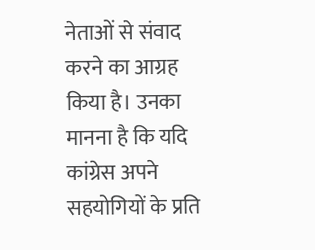नेताओं से संवाद करने का आग्रह किया है। उनका मानना है कि यदि कांग्रेस अपने सहयोगियों के प्रति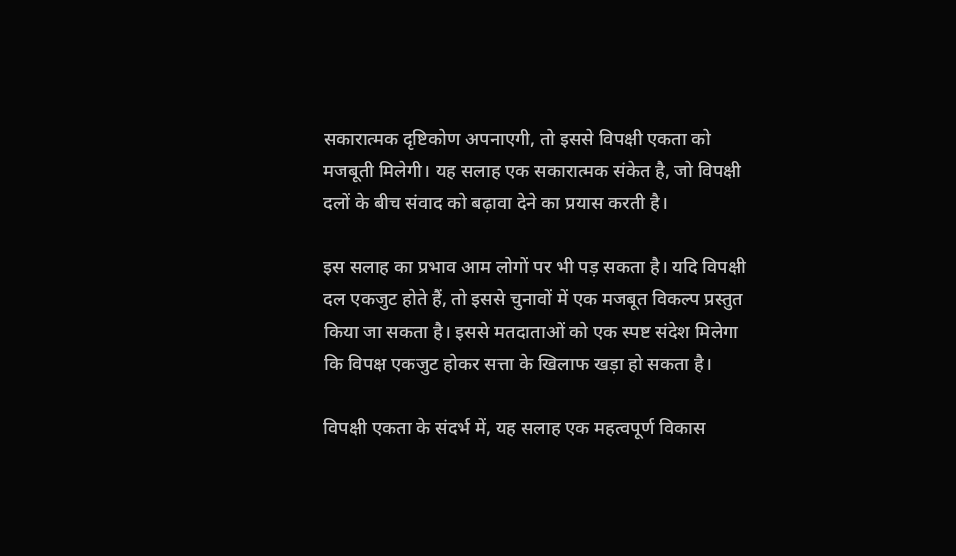सकारात्मक दृष्टिकोण अपनाएगी, तो इससे विपक्षी एकता को मजबूती मिलेगी। यह सलाह एक सकारात्मक संकेत है, जो विपक्षी दलों के बीच संवाद को बढ़ावा देने का प्रयास करती है।

इस सलाह का प्रभाव आम लोगों पर भी पड़ सकता है। यदि विपक्षी दल एकजुट होते हैं, तो इससे चुनावों में एक मजबूत विकल्प प्रस्तुत किया जा सकता है। इससे मतदाताओं को एक स्पष्ट संदेश मिलेगा कि विपक्ष एकजुट होकर सत्ता के खिलाफ खड़ा हो सकता है।

विपक्षी एकता के संदर्भ में, यह सलाह एक महत्वपूर्ण विकास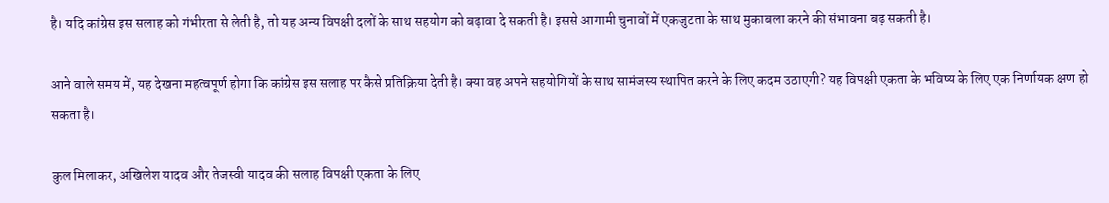है। यदि कांग्रेस इस सलाह को गंभीरता से लेती है, तो यह अन्य विपक्षी दलों के साथ सहयोग को बढ़ावा दे सकती है। इससे आगामी चुनावों में एकजुटता के साथ मुकाबला करने की संभावना बढ़ सकती है।

आने वाले समय में, यह देखना महत्वपूर्ण होगा कि कांग्रेस इस सलाह पर कैसे प्रतिक्रिया देती है। क्या वह अपने सहयोगियों के साथ सामंजस्य स्थापित करने के लिए कदम उठाएगी? यह विपक्षी एकता के भविष्य के लिए एक निर्णायक क्षण हो सकता है।

कुल मिलाकर, अखिलेश यादव और तेजस्वी यादव की सलाह विपक्षी एकता के लिए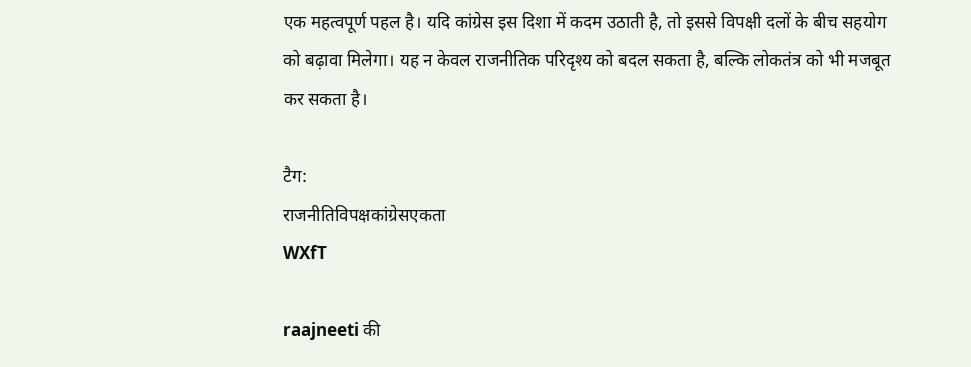एक महत्वपूर्ण पहल है। यदि कांग्रेस इस दिशा में कदम उठाती है, तो इससे विपक्षी दलों के बीच सहयोग को बढ़ावा मिलेगा। यह न केवल राजनीतिक परिदृश्य को बदल सकता है, बल्कि लोकतंत्र को भी मजबूत कर सकता है।

टैग:
राजनीतिविपक्षकांग्रेसएकता
WXfT

raajneeti की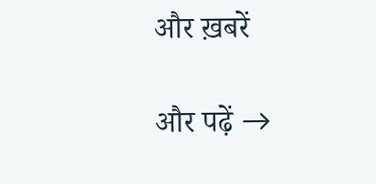और ख़बरें

और पढ़ें →